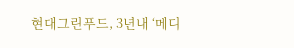현대그린푸드, 3년내 ‘메디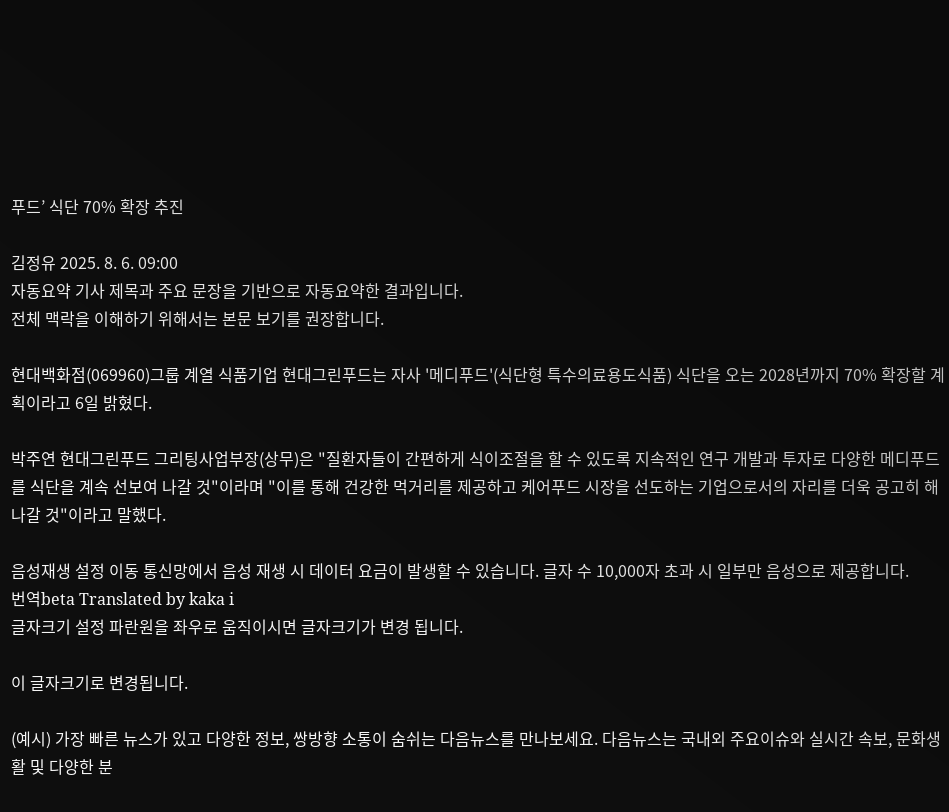푸드’ 식단 70% 확장 추진

김정유 2025. 8. 6. 09:00
자동요약 기사 제목과 주요 문장을 기반으로 자동요약한 결과입니다.
전체 맥락을 이해하기 위해서는 본문 보기를 권장합니다.

현대백화점(069960)그룹 계열 식품기업 현대그린푸드는 자사 '메디푸드'(식단형 특수의료용도식품) 식단을 오는 2028년까지 70% 확장할 계획이라고 6일 밝혔다.

박주연 현대그린푸드 그리팅사업부장(상무)은 "질환자들이 간편하게 식이조절을 할 수 있도록 지속적인 연구 개발과 투자로 다양한 메디푸드를 식단을 계속 선보여 나갈 것"이라며 "이를 통해 건강한 먹거리를 제공하고 케어푸드 시장을 선도하는 기업으로서의 자리를 더욱 공고히 해나갈 것"이라고 말했다.

음성재생 설정 이동 통신망에서 음성 재생 시 데이터 요금이 발생할 수 있습니다. 글자 수 10,000자 초과 시 일부만 음성으로 제공합니다.
번역beta Translated by kaka i
글자크기 설정 파란원을 좌우로 움직이시면 글자크기가 변경 됩니다.

이 글자크기로 변경됩니다.

(예시) 가장 빠른 뉴스가 있고 다양한 정보, 쌍방향 소통이 숨쉬는 다음뉴스를 만나보세요. 다음뉴스는 국내외 주요이슈와 실시간 속보, 문화생활 및 다양한 분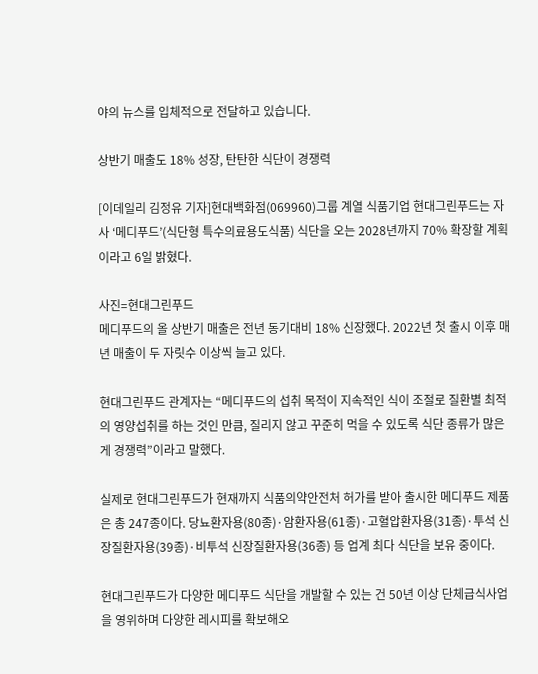야의 뉴스를 입체적으로 전달하고 있습니다.

상반기 매출도 18% 성장, 탄탄한 식단이 경쟁력

[이데일리 김정유 기자]현대백화점(069960)그룹 계열 식품기업 현대그린푸드는 자사 ‘메디푸드’(식단형 특수의료용도식품) 식단을 오는 2028년까지 70% 확장할 계획이라고 6일 밝혔다.

사진=현대그린푸드
메디푸드의 올 상반기 매출은 전년 동기대비 18% 신장했다. 2022년 첫 출시 이후 매년 매출이 두 자릿수 이상씩 늘고 있다.

현대그린푸드 관계자는 “메디푸드의 섭취 목적이 지속적인 식이 조절로 질환별 최적의 영양섭취를 하는 것인 만큼, 질리지 않고 꾸준히 먹을 수 있도록 식단 종류가 많은 게 경쟁력”이라고 말했다.

실제로 현대그린푸드가 현재까지 식품의약안전처 허가를 받아 출시한 메디푸드 제품은 총 247종이다. 당뇨환자용(80종)·암환자용(61종)·고혈압환자용(31종)·투석 신장질환자용(39종)·비투석 신장질환자용(36종) 등 업계 최다 식단을 보유 중이다.

현대그린푸드가 다양한 메디푸드 식단을 개발할 수 있는 건 50년 이상 단체급식사업을 영위하며 다양한 레시피를 확보해오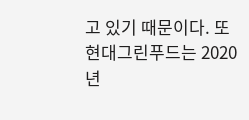고 있기 때문이다. 또 현대그린푸드는 2020년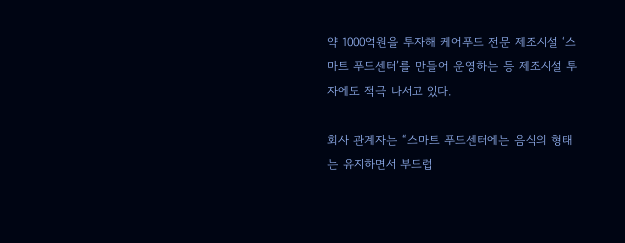약 1000억원을 투자해 케어푸드 전문 제조시설 ‘스마트 푸드센터’를 만들어 운영하는 등 제조시설 투자에도 적극 나서고 있다.

회사 관계자는 “스마트 푸드센터에는 음식의 형태는 유지하면서 부드럽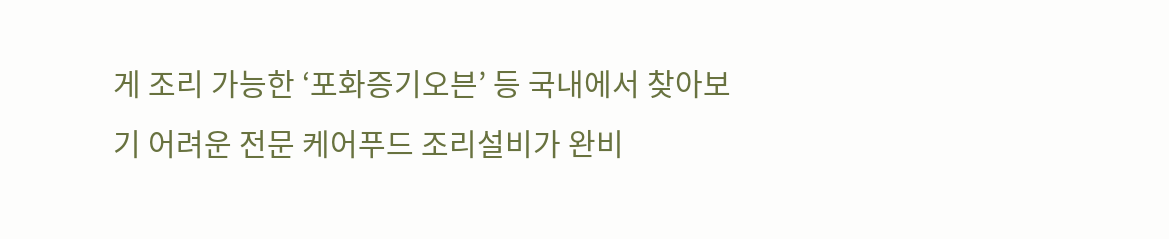게 조리 가능한 ‘포화증기오븐’ 등 국내에서 찾아보기 어려운 전문 케어푸드 조리설비가 완비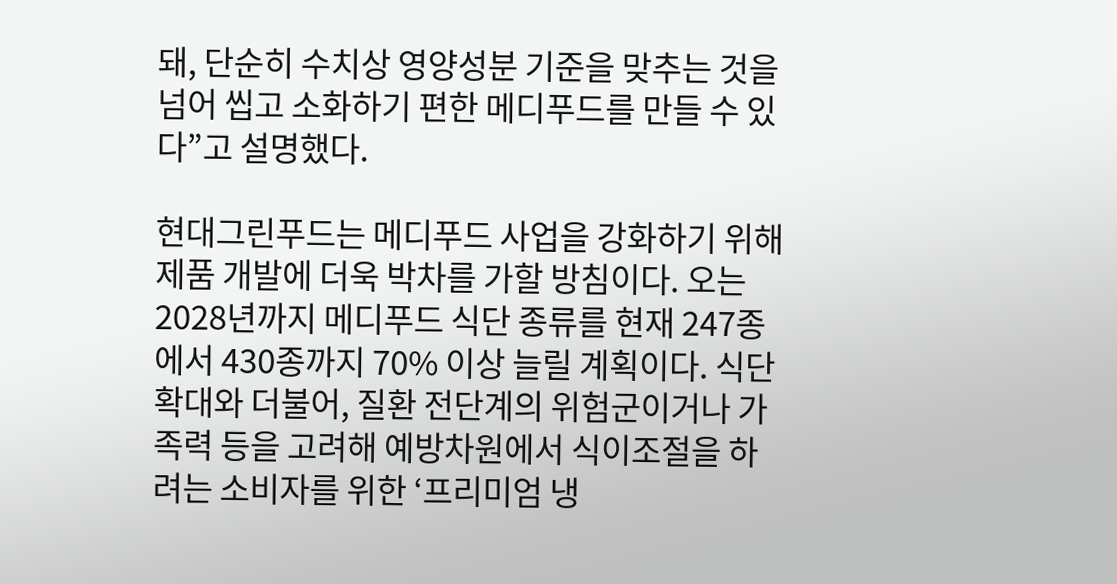돼, 단순히 수치상 영양성분 기준을 맞추는 것을 넘어 씹고 소화하기 편한 메디푸드를 만들 수 있다”고 설명했다.

현대그린푸드는 메디푸드 사업을 강화하기 위해 제품 개발에 더욱 박차를 가할 방침이다. 오는 2028년까지 메디푸드 식단 종류를 현재 247종에서 430종까지 70% 이상 늘릴 계획이다. 식단 확대와 더불어, 질환 전단계의 위험군이거나 가족력 등을 고려해 예방차원에서 식이조절을 하려는 소비자를 위한 ‘프리미엄 냉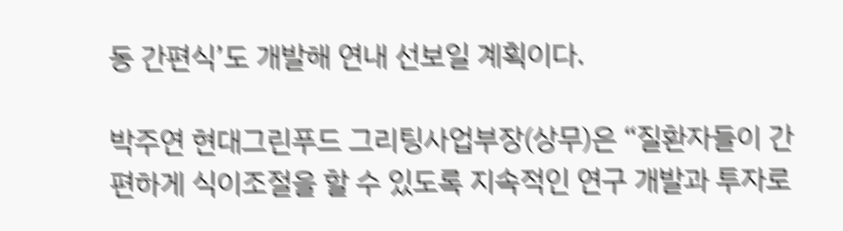동 간편식’도 개발해 연내 선보일 계획이다.

박주연 현대그린푸드 그리팅사업부장(상무)은 “질환자들이 간편하게 식이조절을 할 수 있도록 지속적인 연구 개발과 투자로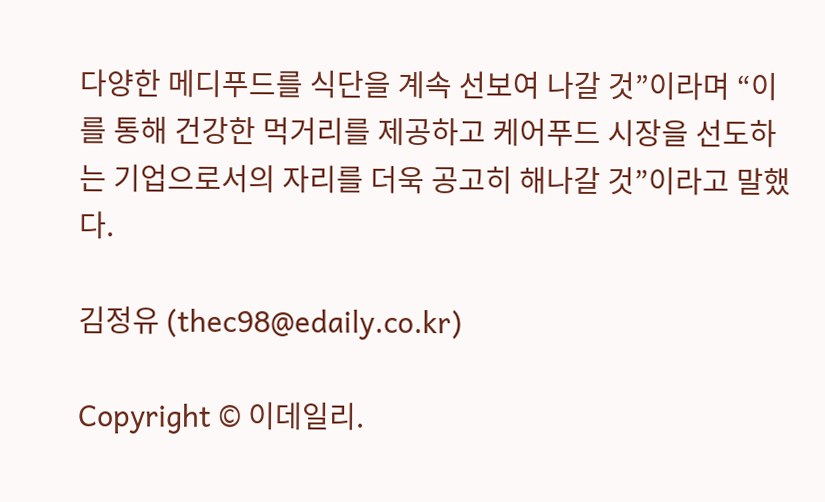다양한 메디푸드를 식단을 계속 선보여 나갈 것”이라며 “이를 통해 건강한 먹거리를 제공하고 케어푸드 시장을 선도하는 기업으로서의 자리를 더욱 공고히 해나갈 것”이라고 말했다.

김정유 (thec98@edaily.co.kr)

Copyright © 이데일리.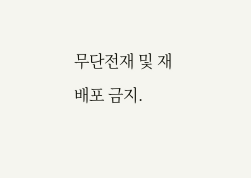무단전재 및 재배포 금지.